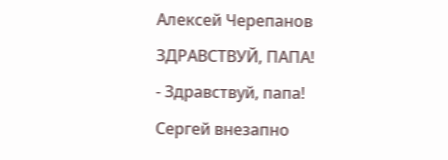Алексей Черепанов
ЗДРАВСТВУЙ, ПАПА!
- Здравствуй, папа!
Сергей внезапно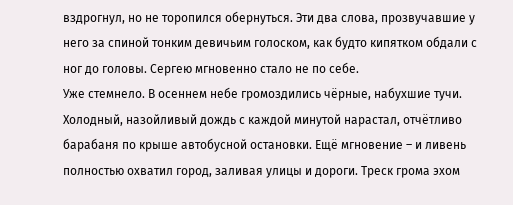вздрогнул, но не торопился обернуться. Эти два слова, прозвучавшие у него за спиной тонким девичьим голоском, как будто кипятком обдали с ног до головы. Сергею мгновенно стало не по себе.
Уже стемнело. В осеннем небе громоздились чёрные, набухшие тучи. Холодный, назойливый дождь с каждой минутой нарастал, отчётливо барабаня по крыше автобусной остановки. Ещё мгновение – и ливень полностью охватил город, заливая улицы и дороги. Треск грома эхом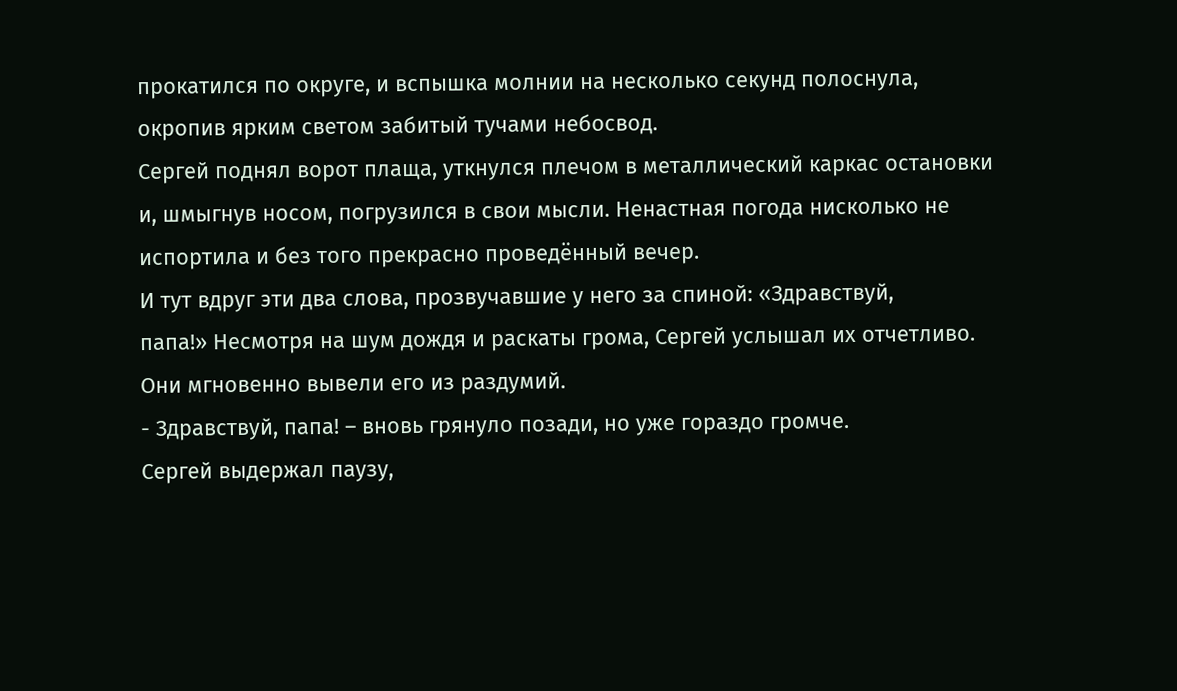прокатился по округе, и вспышка молнии на несколько секунд полоснула, окропив ярким светом забитый тучами небосвод.
Сергей поднял ворот плаща, уткнулся плечом в металлический каркас остановки и, шмыгнув носом, погрузился в свои мысли. Ненастная погода нисколько не испортила и без того прекрасно проведённый вечер.
И тут вдруг эти два слова, прозвучавшие у него за спиной: «Здравствуй,
папа!» Несмотря на шум дождя и раскаты грома, Сергей услышал их отчетливо. Они мгновенно вывели его из раздумий.
- Здравствуй, папа! – вновь грянуло позади, но уже гораздо громче.
Сергей выдержал паузу,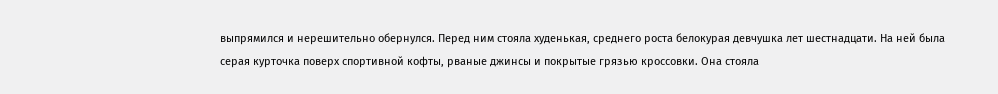выпрямился и нерешительно обернулся. Перед ним стояла худенькая, среднего роста белокурая девчушка лет шестнадцати. На ней была серая курточка поверх спортивной кофты, рваные джинсы и покрытые грязью кроссовки. Она стояла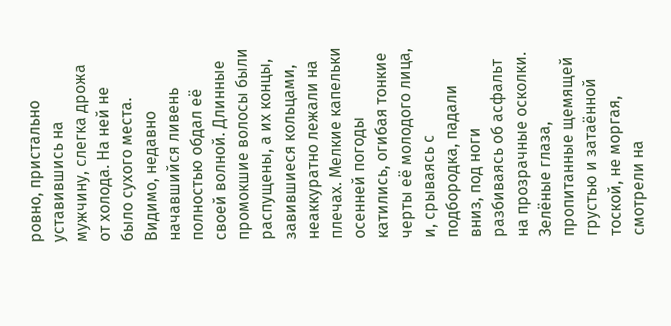ровно, пристально уставившись на мужчину, слегка дрожа от холода. На ней не было сухого места. Видимо, недавно начавшийся ливень полностью обдал её своей волной. Длинные промокшие волосы были распущены, а их концы, завившиеся кольцами, неаккуратно лежали на плечах. Мелкие капельки осенней погоды катились, огибая тонкие черты её молодого лица, и, срываясь с подбородка, падали вниз, под ноги разбиваясь об асфальт на прозрачные осколки. Зелёные глаза, пропитанные щемящей грустью и затаённой тоской, не моргая, смотрели на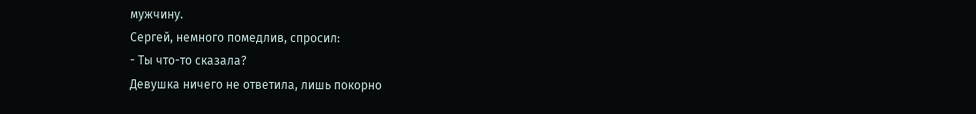мужчину.
Сергей, немного помедлив, спросил:
- Ты что-то сказала?
Девушка ничего не ответила, лишь покорно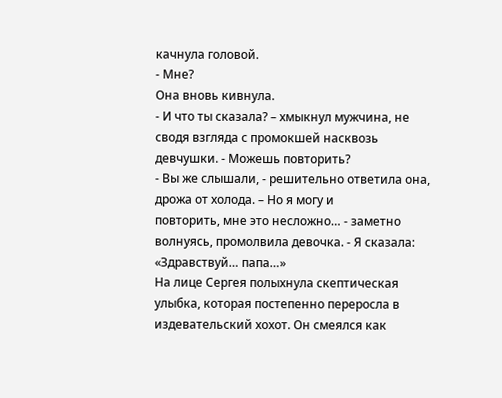качнула головой.
- Мне?
Она вновь кивнула.
- И что ты сказала? – хмыкнул мужчина, не сводя взгляда с промокшей насквозь девчушки. - Можешь повторить?
- Вы же слышали, - решительно ответила она, дрожа от холода. – Но я могу и
повторить, мне это несложно… - заметно волнуясь, промолвила девочка. - Я сказала: «Здравствуй… папа…»
На лице Сергея полыхнула скептическая улыбка, которая постепенно переросла в издевательский хохот. Он смеялся как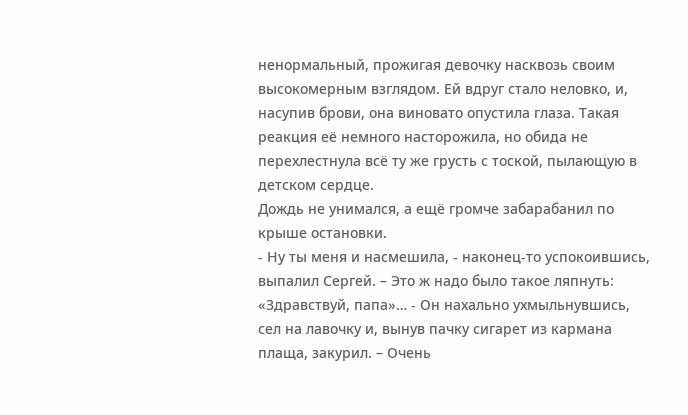ненормальный, прожигая девочку насквозь своим высокомерным взглядом. Ей вдруг стало неловко, и, насупив брови, она виновато опустила глаза. Такая реакция её немного насторожила, но обида не перехлестнула всё ту же грусть с тоской, пылающую в детском сердце.
Дождь не унимался, а ещё громче забарабанил по крыше остановки.
- Ну ты меня и насмешила, - наконец-то успокоившись, выпалил Сергей. – Это ж надо было такое ляпнуть: «Здравствуй, папа»… - Он нахально ухмыльнувшись, сел на лавочку и, вынув пачку сигарет из кармана плаща, закурил. – Очень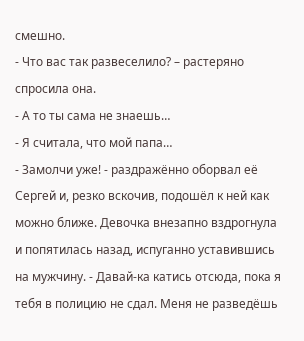смешно.
- Что вас так развеселило? – растеряно спросила она.
- А то ты сама не знаешь…
- Я считала, что мой папа…
- Замолчи уже! - раздражённо оборвал её Сергей и, резко вскочив, подошёл к ней как можно ближе. Девочка внезапно вздрогнула и попятилась назад, испуганно уставившись на мужчину. - Давай-ка катись отсюда, пока я тебя в полицию не сдал. Меня не разведёшь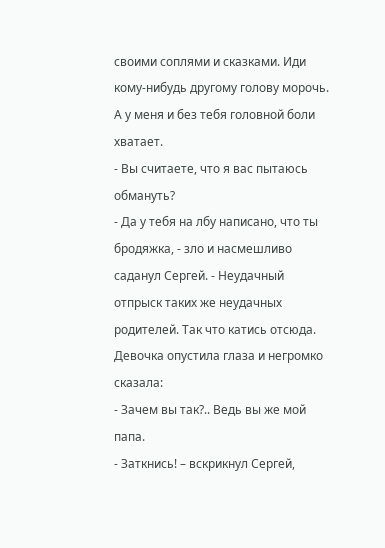своими соплями и сказками. Иди кому-нибудь другому голову морочь. А у меня и без тебя головной боли хватает.
- Вы считаете, что я вас пытаюсь обмануть?
- Да у тебя на лбу написано, что ты бродяжка, - зло и насмешливо саданул Сергей. - Неудачный отпрыск таких же неудачных родителей. Так что катись отсюда.
Девочка опустила глаза и негромко сказала:
- Зачем вы так?.. Ведь вы же мой папа.
- Заткнись! – вскрикнул Сергей,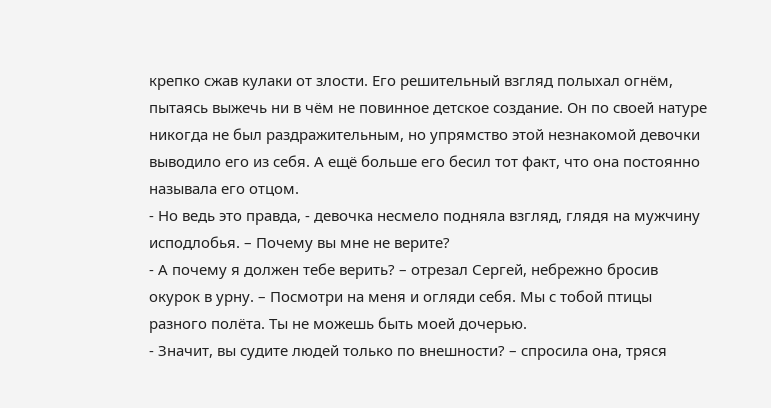крепко сжав кулаки от злости. Его решительный взгляд полыхал огнём, пытаясь выжечь ни в чём не повинное детское создание. Он по своей натуре никогда не был раздражительным, но упрямство этой незнакомой девочки выводило его из себя. А ещё больше его бесил тот факт, что она постоянно называла его отцом.
- Но ведь это правда, - девочка несмело подняла взгляд, глядя на мужчину исподлобья. – Почему вы мне не верите?
- А почему я должен тебе верить? – отрезал Сергей, небрежно бросив окурок в урну. – Посмотри на меня и огляди себя. Мы с тобой птицы разного полёта. Ты не можешь быть моей дочерью.
- Значит, вы судите людей только по внешности? – спросила она, тряся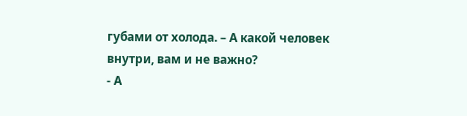губами от холода. – А какой человек внутри, вам и не важно?
- А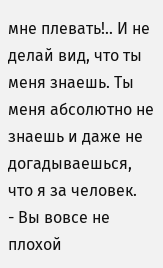мне плевать!.. И не делай вид, что ты меня знаешь. Ты меня абсолютно не знаешь и даже не догадываешься, что я за человек.
- Вы вовсе не плохой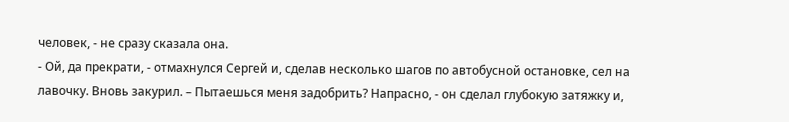человек, - не сразу сказала она.
- Ой, да прекрати, - отмахнулся Сергей и, сделав несколько шагов по автобусной остановке, сел на лавочку. Вновь закурил. – Пытаешься меня задобрить? Напрасно, - он сделал глубокую затяжку и,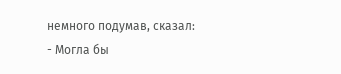немного подумав, сказал:
- Могла бы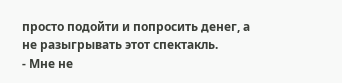просто подойти и попросить денег, а не разыгрывать этот спектакль.
- Мне не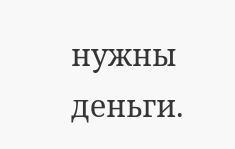нужны деньги.